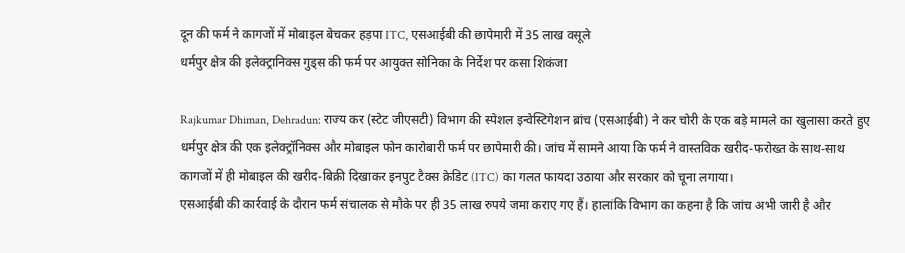दून की फर्म ने कागजों में मोबाइल बेचकर हड़पा ITC, एसआईबी की छापेमारी में 35 लाख वसूले
धर्मपुर क्षेत्र की इलेक्ट्रानिक्स गुड्स की फर्म पर आयुक्त सोनिका के निर्देश पर कसा शिकंजा

Rajkumar Dhiman, Dehradun: राज्य कर (स्टेट जीएसटी) विभाग की स्पेशल इन्वेस्टिगेशन ब्रांच (एसआईबी) ने कर चोरी के एक बड़े मामले का खुलासा करते हुए धर्मपुर क्षेत्र की एक इलेक्ट्रॉनिक्स और मोबाइल फोन कारोबारी फर्म पर छापेमारी की। जांच में सामने आया कि फर्म ने वास्तविक खरीद-फरोख्त के साथ-साथ कागजों में ही मोबाइल की खरीद-बिक्री दिखाकर इनपुट टैक्स क्रेडिट (ITC) का गलत फायदा उठाया और सरकार को चूना लगाया।
एसआईबी की कार्रवाई के दौरान फर्म संचालक से मौके पर ही 35 लाख रुपये जमा कराए गए हैं। हालांकि विभाग का कहना है कि जांच अभी जारी है और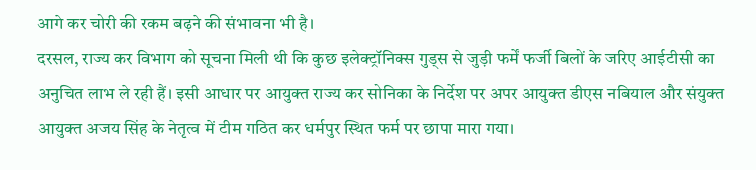आगे कर चोरी की रकम बढ़ने की संभावना भी है।
दरसल, राज्य कर विभाग को सूचना मिली थी कि कुछ इलेक्ट्रॉनिक्स गुड्स से जुड़ी फर्में फर्जी बिलों के जरिए आईटीसी का अनुचित लाभ ले रही हैं। इसी आधार पर आयुक्त राज्य कर सोनिका के निर्देश पर अपर आयुक्त डीएस नबियाल और संयुक्त आयुक्त अजय सिंह के नेतृत्व में टीम गठित कर धर्मपुर स्थित फर्म पर छापा मारा गया।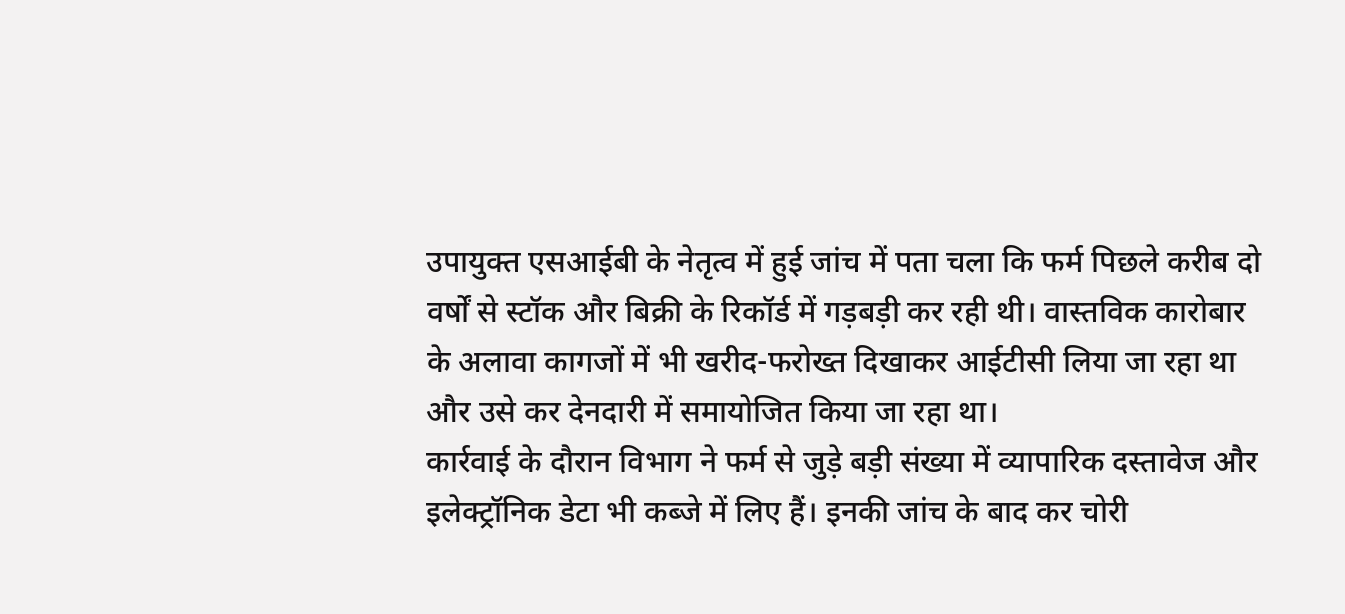उपायुक्त एसआईबी के नेतृत्व में हुई जांच में पता चला कि फर्म पिछले करीब दो वर्षों से स्टॉक और बिक्री के रिकॉर्ड में गड़बड़ी कर रही थी। वास्तविक कारोबार के अलावा कागजों में भी खरीद-फरोख्त दिखाकर आईटीसी लिया जा रहा था और उसे कर देनदारी में समायोजित किया जा रहा था।
कार्रवाई के दौरान विभाग ने फर्म से जुड़े बड़ी संख्या में व्यापारिक दस्तावेज और इलेक्ट्रॉनिक डेटा भी कब्जे में लिए हैं। इनकी जांच के बाद कर चोरी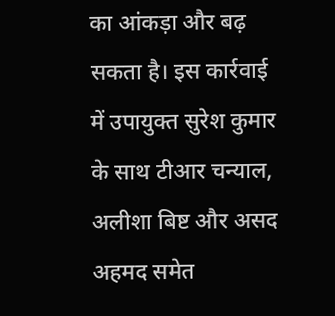का आंकड़ा और बढ़ सकता है। इस कार्रवाई में उपायुक्त सुरेश कुमार के साथ टीआर चन्याल, अलीशा बिष्ट और असद अहमद समेत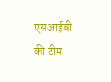एसआईबी की टीम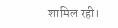शामिल रही।